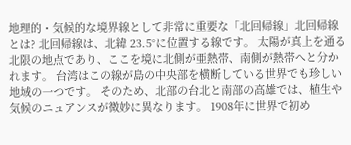地理的・気候的な境界線として非常に重要な「北回帰線」北回帰線とは? 北回帰線は、北緯 23.5°に位置する線です。 太陽が真上を通る北限の地点であり、ここを境に北側が亜熱帯、南側が熱帯へと分かれます。 台湾はこの線が島の中央部を横断している世界でも珍しい地域の一つです。 そのため、北部の台北と南部の高雄では、植生や気候のニュアンスが微妙に異なります。 1908年に世界で初め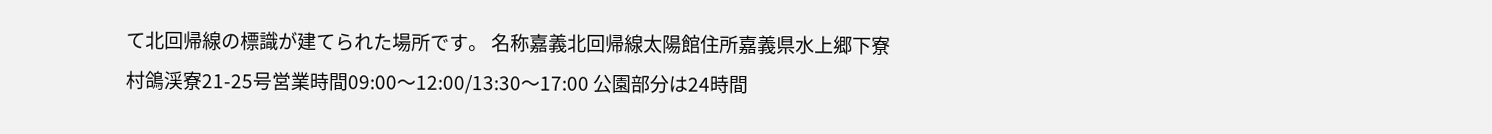て北回帰線の標識が建てられた場所です。 名称嘉義北回帰線太陽館住所嘉義県水上郷下寮村鴿渓寮21-25号営業時間09:00〜12:00/13:30〜17:00 公園部分は24時間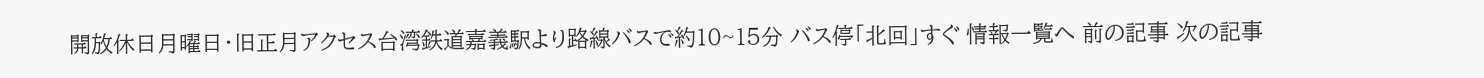開放休日月曜日・旧正月アクセス台湾鉄道嘉義駅より路線バスで約10~15分 バス停「北回」すぐ 情報一覧へ 前の記事 次の記事